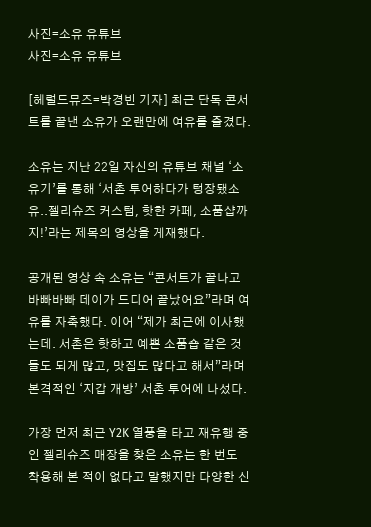사진=소유 유튜브
사진=소유 유튜브

[헤럴드뮤즈=박경빈 기자] 최근 단독 콘서트를 끝낸 소유가 오랜만에 여유를 즐겼다.

소유는 지난 22일 자신의 유튜브 채널 ‘소유기’를 통해 ‘서촌 투어하다가 텅장됐소유..젤리슈즈 커스텀, 핫한 카페, 소품샵까지!’라는 제목의 영상을 게재했다.

공개된 영상 속 소유는 “콘서트가 끝나고 바빠바빠 데이가 드디어 끝났어요”라며 여유를 자축했다. 이어 “제가 최근에 이사했는데. 서촌은 핫하고 예쁜 소품숍 같은 것들도 되게 많고, 맛집도 많다고 해서”라며 본격적인 ‘지갑 개방’ 서촌 투어에 나섰다.

가장 먼저 최근 Y2K 열풍을 타고 재유행 중인 젤리슈즈 매장을 찾은 소유는 한 번도 착용해 본 적이 없다고 말했지만 다양한 신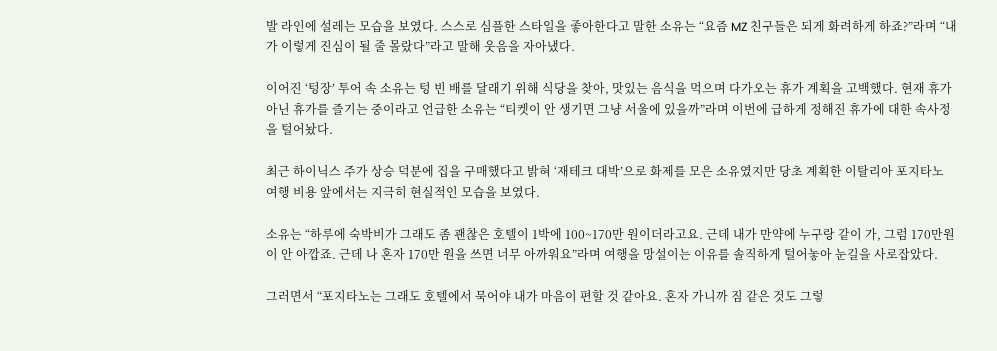발 라인에 설레는 모습을 보였다. 스스로 심플한 스타일을 좋아한다고 말한 소유는 “요즘 MZ 친구들은 되게 화려하게 하죠?”라며 “내가 이렇게 진심이 될 줄 몰랐다”라고 말해 웃음을 자아냈다.

이어진 ‘텅장’ 투어 속 소유는 텅 빈 배를 달래기 위해 식당을 찾아, 맛있는 음식을 먹으며 다가오는 휴가 계획을 고백했다. 현재 휴가 아닌 휴가를 즐기는 중이라고 언급한 소유는 “티켓이 안 생기면 그냥 서울에 있을까”라며 이번에 급하게 정해진 휴가에 대한 속사정을 털어놨다.

최근 하이닉스 주가 상승 덕분에 집을 구매했다고 밝혀 ‘재테크 대박’으로 화제를 모은 소유였지만 당초 계획한 이탈리아 포지타노 여행 비용 앞에서는 지극히 현실적인 모습을 보였다.

소유는 “하루에 숙박비가 그래도 좀 괜찮은 호텔이 1박에 100~170만 원이더라고요. 근데 내가 만약에 누구랑 같이 가, 그럼 170만원이 안 아깝죠. 근데 나 혼자 170만 원을 쓰면 너무 아까워요”라며 여행을 망설이는 이유를 솔직하게 털어놓아 눈길을 사로잡았다.

그러면서 “포지타노는 그래도 호텔에서 묵어야 내가 마음이 편할 것 같아요. 혼자 가니까 짐 같은 것도 그렇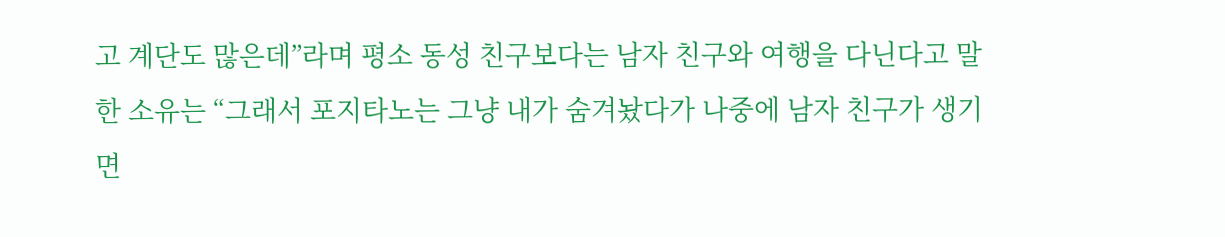고 계단도 많은데”라며 평소 동성 친구보다는 남자 친구와 여행을 다닌다고 말한 소유는 “그래서 포지타노는 그냥 내가 숨겨놨다가 나중에 남자 친구가 생기면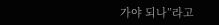가야 되나”라고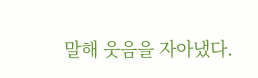말해 웃음을 자아냈다.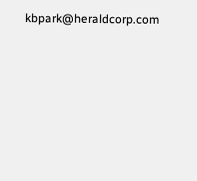kbpark@heraldcorp.com